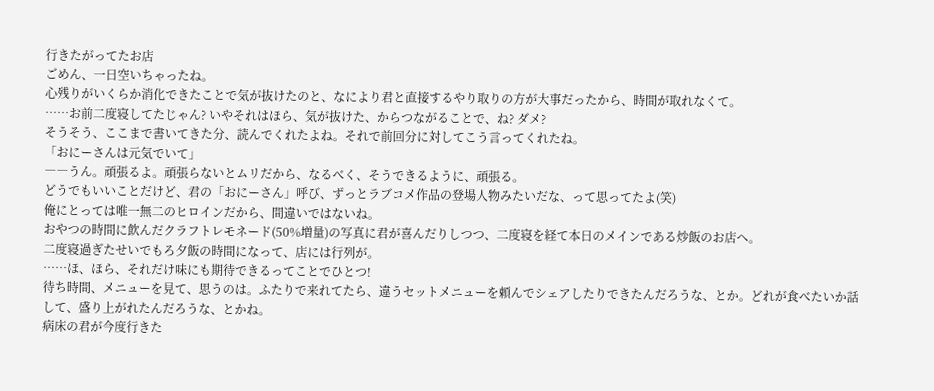行きたがってたお店
ごめん、一日空いちゃったね。
心残りがいくらか消化できたことで気が抜けたのと、なにより君と直接するやり取りの方が大事だったから、時間が取れなくて。
……お前二度寝してたじゃん? いやそれはほら、気が抜けた、からつながることで、ね? ダメ?
そうそう、ここまで書いてきた分、読んでくれたよね。それで前回分に対してこう言ってくれたね。
「おにーさんは元気でいて」
――うん。頑張るよ。頑張らないとムリだから、なるべく、そうできるように、頑張る。
どうでもいいことだけど、君の「おにーさん」呼び、ずっとラブコメ作品の登場人物みたいだな、って思ってたよ(笑)
俺にとっては唯一無二のヒロインだから、間違いではないね。
おやつの時間に飲んだクラフトレモネード(50%増量)の写真に君が喜んだりしつつ、二度寝を経て本日のメインである炒飯のお店へ。
二度寝過ぎたせいでもろ夕飯の時間になって、店には行列が。
……ほ、ほら、それだけ味にも期待できるってことでひとつ!
待ち時間、メニューを見て、思うのは。ふたりで来れてたら、違うセットメニューを頼んでシェアしたりできたんだろうな、とか。どれが食べたいか話して、盛り上がれたんだろうな、とかね。
病床の君が今度行きた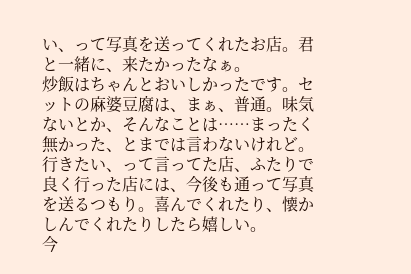い、って写真を送ってくれたお店。君と一緒に、来たかったなぁ。
炒飯はちゃんとおいしかったです。セットの麻婆豆腐は、まぁ、普通。味気ないとか、そんなことは……まったく無かった、とまでは言わないけれど。
行きたい、って言ってた店、ふたりで良く行った店には、今後も通って写真を送るつもり。喜んでくれたり、懐かしんでくれたりしたら嬉しい。
今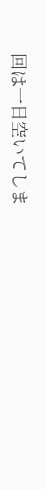回は一日空いてしま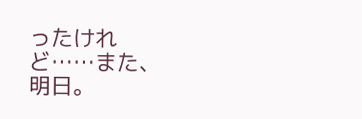ったけれど……また、明日。